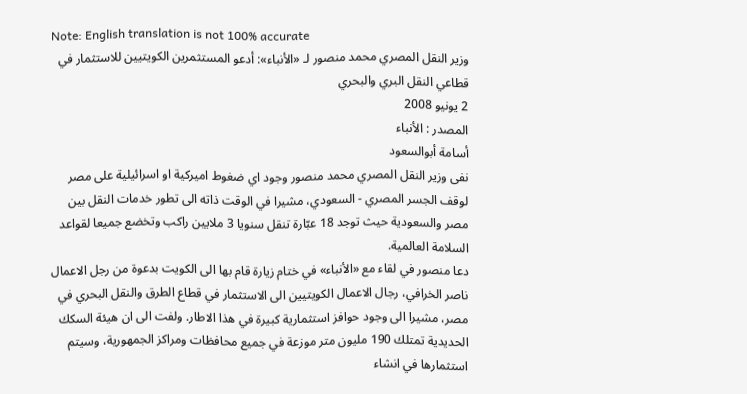Note: English translation is not 100% accurate
وزير النقل المصري محمد منصور لـ «الأنباء»: أدعو المستثمرين الكويتيين للاستثمار في قطاعي النقل البري والبحري
2 يونيو 2008
المصدر : الأنباء
أسامة أبوالسعود
نفى وزير النقل المصري محمد منصور وجود اي ضغوط اميركية او اسرائيلية على مصر لوقف الجسر المصري - السعودي، مشيرا في الوقت ذاته الى تطور خدمات النقل بين مصر والسعودية حيث توجد 18 عبّارة تنقل سنويا 3 ملايين راكب وتخضع جميعا لقواعد السلامة العالمية.
دعا منصور في لقاء مع «الأنباء» في ختام زيارة قام بها الى الكويت بدعوة من رجل الاعمال ناصر الخرافي، رجال الاعمال الكويتيين الى الاستثمار في قطاع الطرق والنقل البحري في مصر، مشيرا الى وجود حوافز استثمارية كبيرة في هذا الاطار. ولفت الى ان هيئة السكك الحديدية تمتلك 190 مليون متر موزعة في جميع محافظات ومراكز الجمهورية، وسيتم استثمارها في انشاء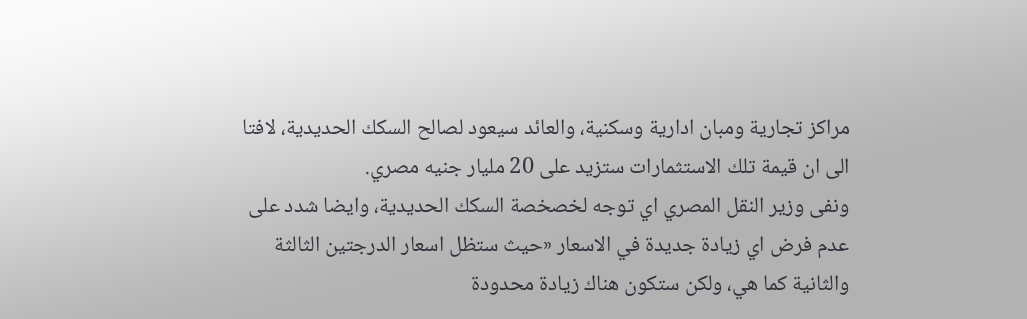مراكز تجارية ومبان ادارية وسكنية، والعائد سيعود لصالح السكك الحديدية، لافتا الى ان قيمة تلك الاستثمارات ستزيد على 20 مليار جنيه مصري.
ونفى وزير النقل المصري اي توجه لخصخصة السكك الحديدية، وايضا شدد على عدم فرض اي زيادة جديدة في الاسعار «حيث ستظل اسعار الدرجتين الثالثة والثانية كما هي، ولكن ستكون هناك زيادة محدودة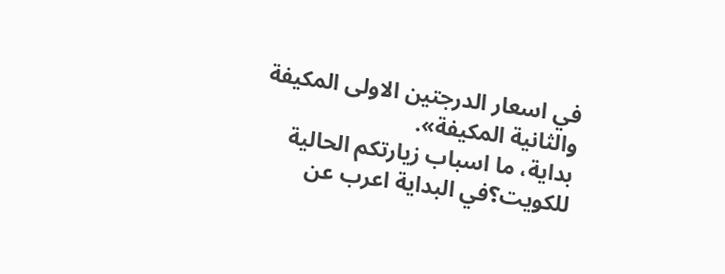في اسعار الدرجتين الاولى المكيفة والثانية المكيفة».
بداية، ما اسباب زيارتكم الحالية للكويت؟في البداية اعرب عن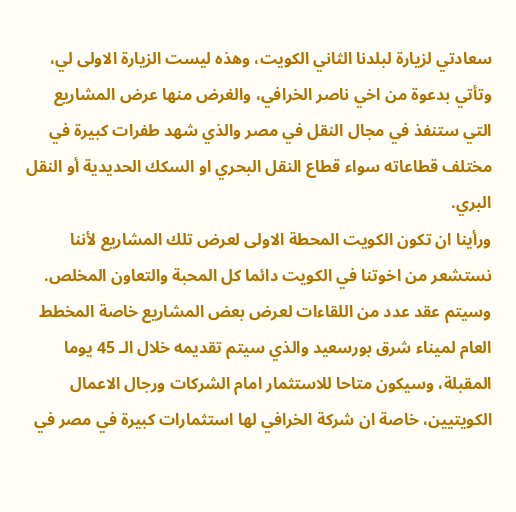سعادتي لزيارة لبلدنا الثاني الكويت، وهذه ليست الزيارة الاولى لي، وتأتي بدعوة من اخي ناصر الخرافي، والغرض منها عرض المشاريع التي ستنفذ في مجال النقل في مصر والذي شهد طفرات كبيرة في مختلف قطاعاته سواء قطاع النقل البحري او السكك الحديدية أو النقل البري.
ورأينا ان تكون الكويت المحطة الاولى لعرض تلك المشاريع لأننا نستشعر من اخوتنا في الكويت دائما كل المحبة والتعاون المخلص.
وسيتم عقد عدد من اللقاءات لعرض بعض المشاريع خاصة المخطط العام لميناء شرق بورسعيد والذي سيتم تقديمه خلال الـ 45 يوما المقبلة، وسيكون متاحا للاستثمار امام الشركات ورجال الاعمال الكويتيين، خاصة ان شركة الخرافي لها استثمارات كبيرة في مصر في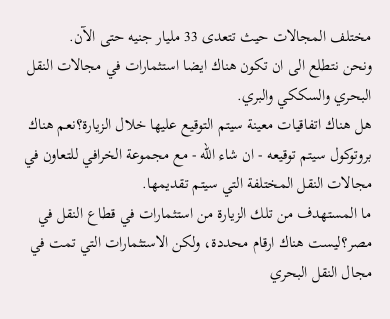مختلف المجالات حيث تتعدى 33 مليار جنيه حتى الآن.
ونحن نتطلع الى ان تكون هناك ايضا استثمارات في مجالات النقل البحري والسككي والبري.
هل هناك اتفاقيات معينة سيتم التوقيع عليها خلال الزيارة؟نعم هناك بروتوكول سيتم توقيعه - ان شاء الله - مع مجموعة الخرافي للتعاون في مجالات النقل المختلفة التي سيتم تقديمها.
ما المستهدف من تلك الزيارة من استثمارات في قطاع النقل في مصر؟ليست هناك ارقام محددة، ولكن الاستثمارات التي تمت في مجال النقل البحري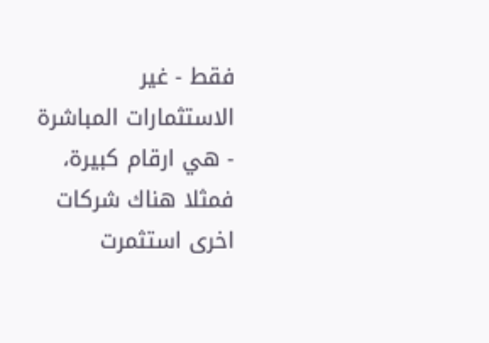فقط - غير الاستثمارات المباشرة - هي ارقام كبيرة، فمثلا هناك شركات اخرى استثمرت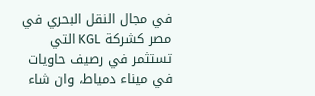في مجال النقل البحري في مصر كشركة KGL التي تستثمر في رصيف حاويات في ميناء دمياط، وان شاء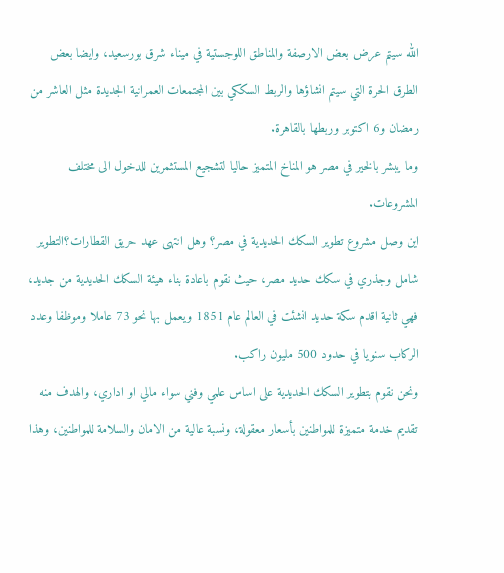الله سيتم عرض بعض الارصفة والمناطق اللوجستية في ميناء شرق بورسعيد، وايضا بعض الطرق الحرة التي سيتم انشاؤها والربط السككي بين المجتمعات العمرانية الجديدة مثل العاشر من رمضان و6 اكتوبر وربطها بالقاهرة.
وما يبشر بالخير في مصر هو المناخ المتميز حاليا لتشجيع المستثمرين للدخول الى مختلف المشروعات.
اين وصل مشروع تطوير السكك الحديدية في مصر؟ وهل انتهى عهد حريق القطارات؟التطوير شامل وجذري في سكك حديد مصر، حيث نقوم باعادة بناء هيئة السكك الحديدية من جديد، فهي ثانية اقدم سكة حديد انشئت في العالم عام 1851 ويعمل بها نحو 73 عاملا وموظفا وعدد الركاب سنويا في حدود 500 مليون راكب.
ونحن نقوم بتطوير السكك الحديدية على اساس علمي وفني سواء مالي او اداري، والهدف منه تقديم خدمة متميزة للمواطنين بأسعار معقولة، ونسبة عالية من الامان والسلامة للمواطنين، وهذا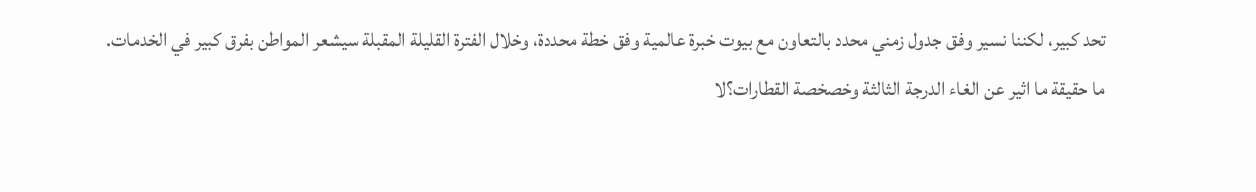تحد كبير، لكننا نسير وفق جدول زمني محدد بالتعاون مع بيوت خبرة عالمية وفق خطة محددة، وخلال الفترة القليلة المقبلة سيشعر المواطن بفرق كبير في الخدمات.
ما حقيقة ما اثير عن الغاء الدرجة الثالثة وخصخصة القطارات؟لا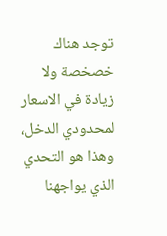توجد هناك خصخصة ولا زيادة في الاسعار لمحدودي الدخل، وهذا هو التحدي الذي يواجهنا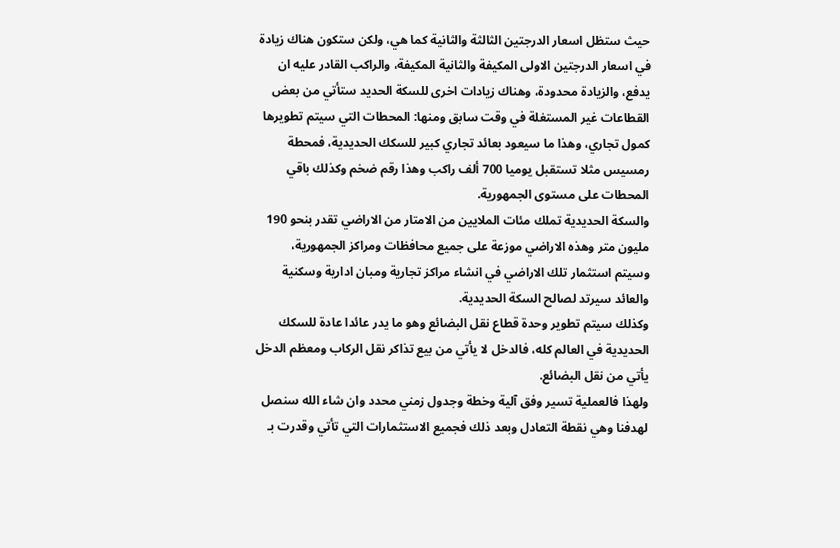حيث ستظل اسعار الدرجتين الثالثة والثانية كما هي، ولكن ستكون هناك زيادة في اسعار الدرجتين الاولى المكيفة والثانية المكيفة، والراكب القادر عليه ان يدفع، والزيادة محدودة، وهناك زيادات اخرى للسكة الحديد ستأتي من بعض القطاعات غير المستغلة في وقت سابق ومنها: المحطات التي سيتم تطويرها كمول تجاري، وهذا ما سيعود بعائد تجاري كبير للسكك الحديدية، فمحطة رمسيس مثلا تستقبل يوميا 700 ألف راكب وهذا رقم ضخم وكذلك باقي المحطات على مستوى الجمهورية.
والسكة الحديدية تملك مئات الملايين من الامتار من الاراضي تقدر بنحو 190 مليون متر وهذه الاراضي موزعة على جميع محافظات ومراكز الجمهورية، وسيتم استثمار تلك الاراضي في انشاء مراكز تجارية ومبان ادارية وسكنية والعائد سيرتد لصالح السكة الحديدية.
وكذلك سيتم تطوير وحدة قطاع نقل البضائع وهو ما يدر عائدا عادة للسكك الحديدية في العالم كله، فالدخل لا يأتي من بيع تذاكر نقل الركاب ومعظم الدخل يأتي من نقل البضائع.
ولهذا فالعملية تسير وفق آلية وخطة وجدول زمني محدد وان شاء الله سنصل لهدفنا وهي نقطة التعادل وبعد ذلك فجميع الاستثمارات التي تأتي وقدرت بـ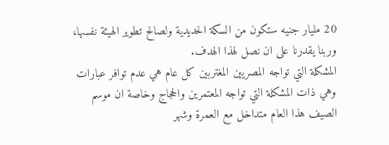20 مليار جنيه ستكون من السكة الحديدية ولصالح تطوير الهيئة نفسها، وربنا يقدرنا على ان نصل لهذا الهدف.
المشكلة التي تواجه المصريين المغتربين كل عام هي عدم توافر عبارات وهي ذات المشكلة التي تواجه المعتمرين والحجاج وخاصة ان موسم الصيف هذا العام متداخل مع العمرة وشهر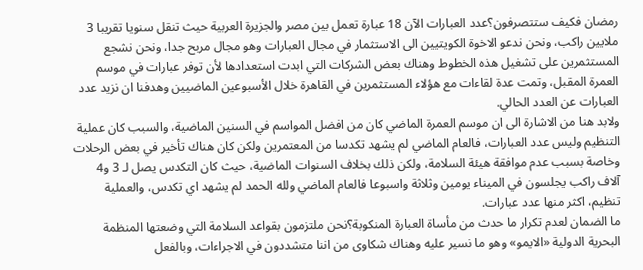رمضان فكيف ستتصرفون؟عدد العبارات الآن 18 عبارة تعمل بين مصر والجزيرة العربية حيث تنقل سنويا تقريبا 3 ملايين راكب، ونحن ندعو الاخوة الكويتيين الى الاستثمار في مجال العبارات وهو مجال مربح جدا، ونحن نشجع المستثمرين على تشغيل هذه الخطوط وهناك بعض الشركات التي ابدت استعدادها لأن توفر عبارات في موسم العمرة المقبل، وتمت عدة لقاءات مع هؤلاء المستثمرين في القاهرة خلال الأسبوعين الماضيين وهدفنا ان نزيد عدد العبارات عن العدد الحالي.
ولابد هنا من الاشارة الى ان موسم العمرة الماضي كان من افضل المواسم في السنين الماضية، والسبب كان عملية التنظيم وليس عدد العبارات، فالعام الماضي لم يشهد تكدسا من المعتمرين ولكن كان هناك تأخير في بعض الرحلات وخاصة بسبب عدم موافقة هيئة السلامة، ولكن ذلك بخلاف السنوات الماضية، حيث كان التكدس يصل لـ 3 و4 آلاف راكب يجلسون في الميناء يومين وثلاثة واسبوعا فالعام الماضي ولله الحمد لم يشهد اي تكدس، والعملية تنظيم، اكثر منها عدد عبارات.
ما الضمان لعدم تكرار ما حدث من مأساة العبارة المنكوبة؟نحن ملتزمون بقواعد السلامة التي وضعتها المنظمة البحرية الدولية «الايمو» وهو ما نسير عليه وهناك شكاوى من اننا متشددون في الاجراءات، وبالفعل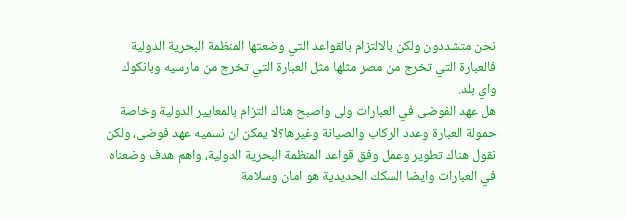نحن متشددون ولكن بالالتزام بالقواعد التي وضعتها المنظمة البحرية الدولية فالعبارة التي تخرج من مصر مثلها مثل العبارة التي تخرج من مارسيه وبانكوك واي بلد.
هل عهد الفوضى في العبارات ولى واصبح هناك التزام بالمعايير الدولية وخاصة حمولة العبارة وعدد الركاب والصيانة وغيرها؟لا يمكن ان نسميه عهد فوضى، ولكن نقول هناك تطوير وعمل وفق قواعد المنظمة البحرية الدولية، واهم هدف وضعناه في العبارات وايضا السكك الحديدية هو امان وسلامة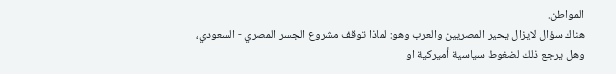المواطن.
هناك سؤال لايزال يحير المصريين والعرب وهو: لماذا توقف مشروع الجسر المصري - السعودي، وهل يرجع ذلك لضغوط سياسية أميركية او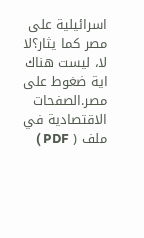اسرائيلية على مصر كما يثار؟لا لا، ليست هناك اية ضغوط على مصر.الصفحات الاقتصادية في ملف ( PDF )